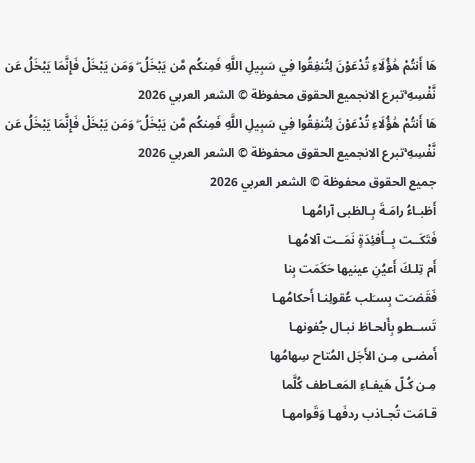هَا أَنتُمْ هَٰؤُلَاءِ تُدْعَوْنَ لِتُنفِقُوا فِي سَبِيلِ اللَّهِ فَمِنكُم مَّن يَبْخَلُ ۖ وَمَن يَبْخَلْ فَإِنَّمَا يَبْخَلُ عَن نَّفْسِهِ ۚتبرع الانجميع الحقوق محفوظة © الشعر العربي 2026
هَا أَنتُمْ هَٰؤُلَاءِ تُدْعَوْنَ لِتُنفِقُوا فِي سَبِيلِ اللَّهِ فَمِنكُم مَّن يَبْخَلُ ۖ وَمَن يَبْخَلْ فَإِنَّمَا يَبْخَلُ عَن نَّفْسِهِ ۚتبرع الانجميع الحقوق محفوظة © الشعر العربي 2026
جميع الحقوق محفوظة © الشعر العربي 2026
أَظبـاءُ رامَـةَ بِـالظبى آرامُهـا
فَتَكَــت بِــأَفئِدَةٍ نَمَــت آلامُهـا
أَم تِلـكَ أَعيُنِ عينيها حَكَمَت بِنا
فَقَضـَت بِسـَلب عُقولِنـا أَحكامُهـا
تَســطو بِأَلحـاظ نبـال جُفونهـا
أَمضـى مِـن الأَجَل المُتاح سِهامُها
مِـن كُـلّ هَيفـاءِ المَعـاطف كُلَّما
قـامَت تُجـاذب ردفَهـا وَقَوامهـا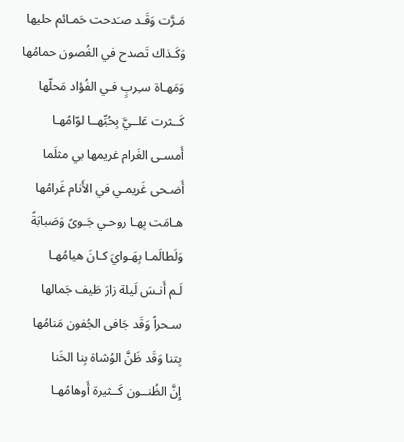مَـرَّت وَقَـد صـَدحت حَمـائم حليها
وَكَـذاك تَصدح في الغُصون حمامُها
وَمَهـاة سـِربٍ فـي الفُؤاد مَحلّها
كَــثرت عَلــيَّ بِحُبِّهــا لوّامُهـا
أَمسـى الغَرام غريمها بي مثلَما
أَضـحى غَريمـي في الأَنام غَرامُها
هـامَت بِهـا روحـي جَـوىً وَصَبابَةً
وَلَطالَمـا بِهَـوايَ كـانَ هيامُهـا
لَـم أَنـسَ لَيلة زارَ طَيف جَمالها
سـحراً وَقَد جَافى الجُفون مَنامُها
بِتنا وَقَد ظَنَّ الوُشاة بِنا الخَنا
إِنَّ الظُنــون كَــثيرة أَوهامُهـا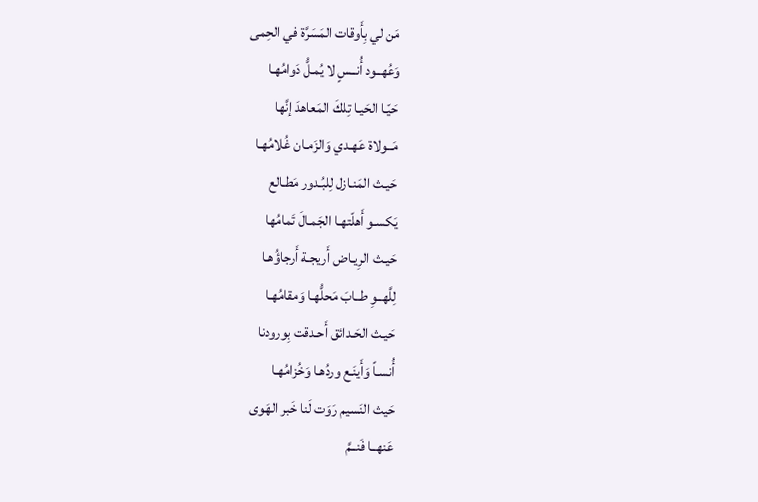مَن لي بِأَوقات المَسَرَّة في الحِمى
وَعُهــود أُنــسٍ لا يُمـلُّ دَوامُهـا
حَيّـا الحَيـا تِلكَ المَعاهدَ إنَّها
مَــولاة عَهـدي وَالزَمـان غُلامُهـا
حَيـث المَنـازل لِلبُـدور مَطـالع
يَكسـو أَهلّتهـا الجَمـالَ تَمامُها
حَيـث الرِيـاض أَريجـة أَرجاؤُهـا
لِلَّهــوِ طــابَ مَحلُّهـا وَمقامُهـا
حَيـث الحَـدائق أَحـدقت بِورودنا
أُنسـاً وَأَينَـع وردُهـا وَخُزامُهـا
حَيث النَسيم رَوَت لَنا خَبر الهَوى
عَنهــا فَنــمَّ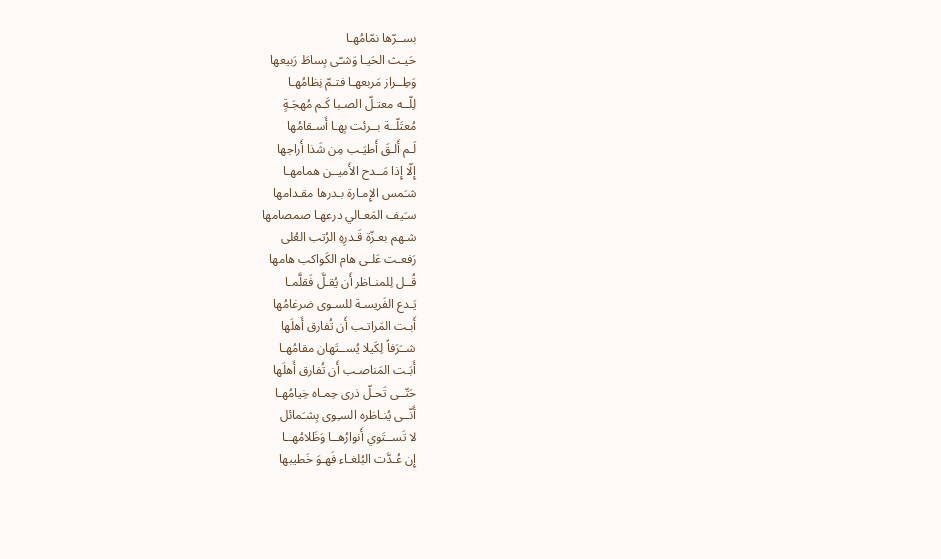بســرّها نمّامُهـا
حَيـث الحَيـا وَشـّى بِساطَ رَبيعها
وَطِــراز مَربعهـا فتـمّ نِظامُهـا
لِلّــه معتـلّ الصـبا كَـم مُهجَـةٍ
مُعتَلّــة بــرئت بِهـا أَسـقامُها
لَـم أَلـقَ أَطيَـب مِن شَذا أَراجها
إِلّا إِذا مَــدح الأَميــن همامهـا
شـَمس الإِمـارة بـدرها مقـدامها
سـَيف المَعـالي درعهـا صمصامها
شـهم بعـزّة قَـدرِهِ الرُتب العُلى
رَفعـت عَلـى هام الكَواكب هامها
قُــل لِلمنـاظر أَن يُقـلَّ فَقلَّمـا
يَـدع الفَريسـة للسـوى ضرغامُها
أَبـت المَراتـب أَن تُفارق أَهلَها
شــَرَفاً لِكَيلا يُســتَهان مقامُهـا
أَبَـت المَناصـب أَن تُفارق أَهلَها
حَتّــى تَحـلّ ذرى حِمـاه خِيامُهـا
أَنّــى يُنـاظره السـِوى بِشـَمائل
لا تَســتَوي أَنوارُهــا وَظَلامُهــا
إِن عُـدَّت البُلغـاء فَهـوَ خَطيبها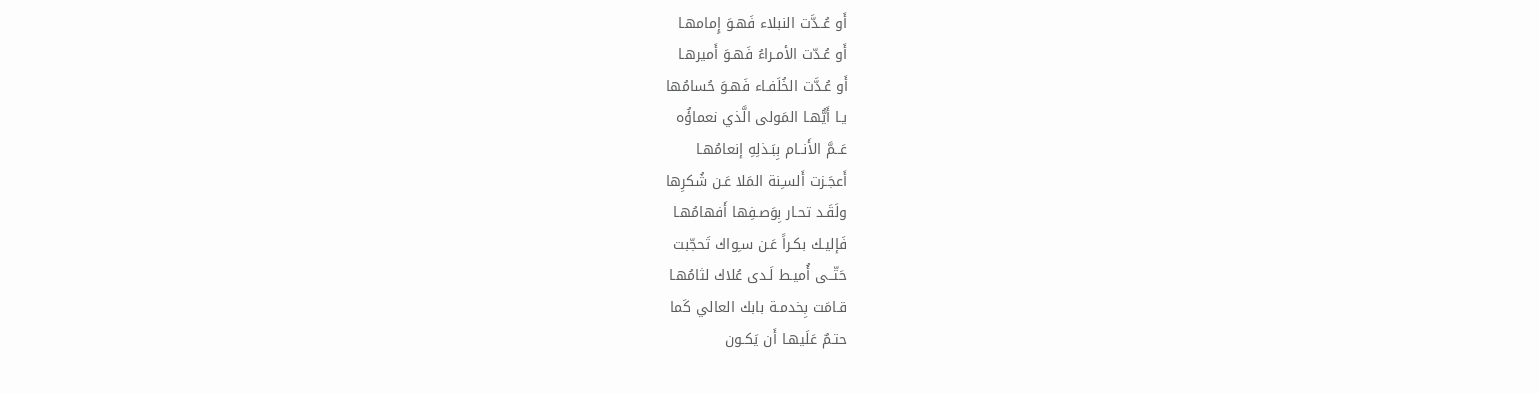أَو عُــدَّت النبلاء فَهـوَ إِمامهـا
أَو عُـدّت الأمـراءُ فَهـوَ أَميرهـا
أَو عُـدَّت الخُلَفـاء فَهـوَ حُسامُها
يـا أَيُّهـا المَولى الَّذي نعماؤُه
عَــمَّ الأَنــام بِبَـذلِهِ إنعامُهـا
أَعجَـزت أَلسـِنة المَلا عَـن شُكرِها
ولَقَـد تحـار بِوَصـفِها أَفهامُهـا
فَإليـك بكـراً عَـن سـِواك تَحجّبت
حَتّــى أُميـط لَـدى عُلاك لثامُهـا
قـامَت بِخدمـة بابك العالي كَما
حتـمٌ عَلَيهـا أَن يَكـون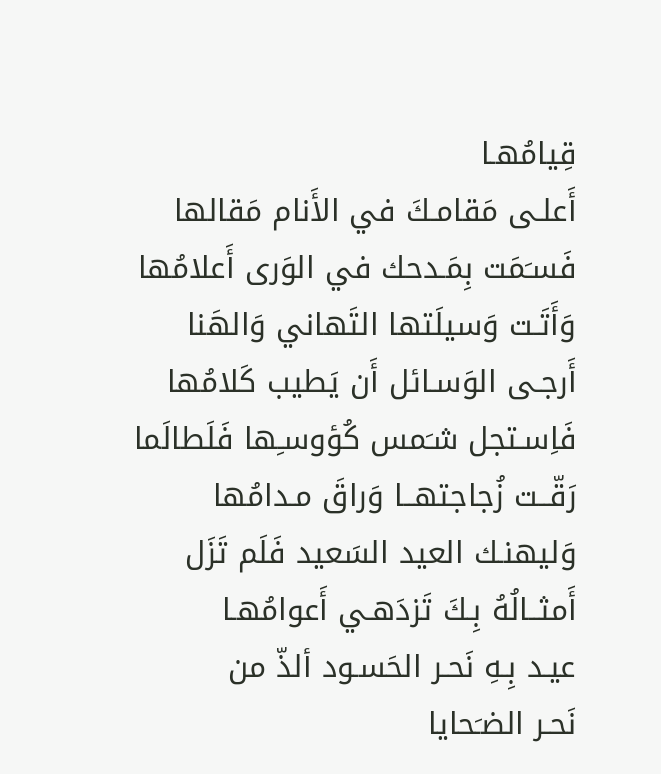قِيامُهـا
أَعلـى مَقامـكَ في الأَنام مَقالها
فَسـَمَت بِمَـدحك في الوَرى أَعلامُها
وَأَتَـت وَسيلَتها التَهاني وَالهَنا
أَرجـى الوَسـائل أَن يَطيب كَلامُها
فَاِسـتجل شـَمس كُؤوسـِها فَلَطالَما
رَقّــت زُجاجتهــا وَراقَ مـدامُها
وَليهنـك العيد السَعيد فَلَم تَزَل
أَمثــالُهُ بِـكَ تَزدَهـي أَعوامُهـا
عيـد بِـهِ نَحـر الحَسـود ألذّ من
نَحـر الضـَحايا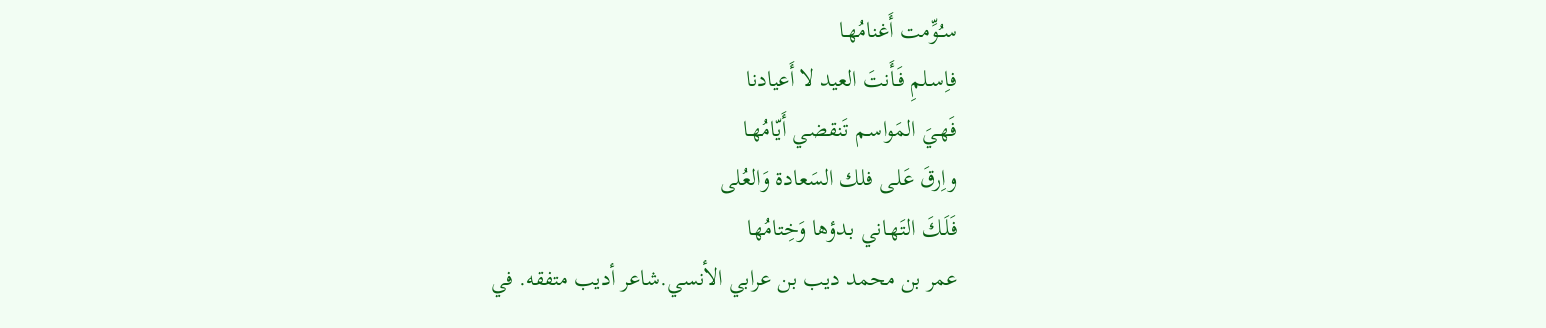سـُوِّمت أَغنامُهـا
فاِسـلمِ فَـأَنتَ العيد لا أَعيادنا
فَهـيَ المَواسـم تَنقضـي أَيّامُهـا
واِرقَ عَلـى فلك السَعادة وَالعُلى
فَلَـكَ التَهـاني بـدؤها وَخِتامُها
عمر بن محمد ديب بن عرابي الأنسي.شاعر أديب متفقه. في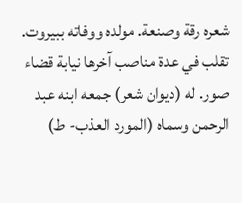شعره رقة وصنعة. مولده ووفاته ببيروت. تقلب في عدة مناصب آخرها نيابة قضاء صور. له (ديوان شعر) جمعه ابنه عبد الرحمن وسماه (المورد العذب- ط)